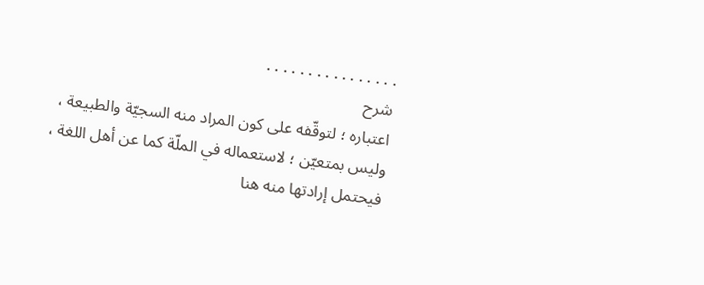. . . . . . . . . . . . . . . .
شرح
اعتباره ؛ لتوقّفه على كون المراد منه السجيّة والطبيعة ، وليس بمتعيّن ؛ لاستعماله في الملّة كما عن أهل اللغة ، فيحتمل إرادتها منه هنا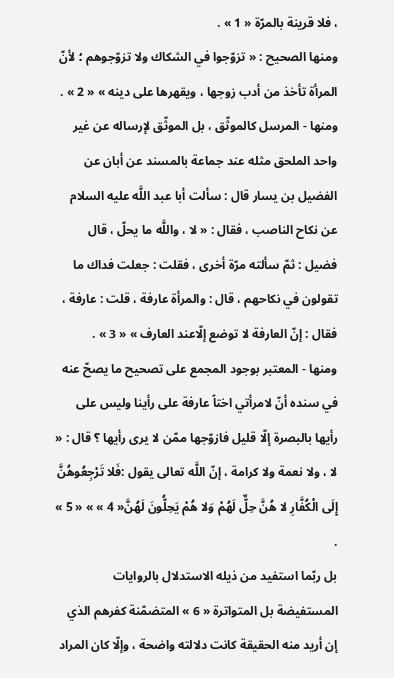، فلا قرينة بالمرّة « 1 » .
ومنها الصحيح : « تزوّجوا في الشكاك ولا تزوّجوهم ؛ لأنّ المرأة تأخذ من أدب زوجها ، ويقهرها على دينه » « 2 » .
ومنها - المرسل كالموثّق ، بل الموثّق لإرساله عن غير واحد الملحق مثله عند جماعة بالمسند عن أبان عن الفضيل بن يسار قال : سألت أبا عبد اللَّه عليه السلام عن نكاح الناصب ، فقال : « لا ، واللَّه ما يحلّ ، قال فضيل : ثمّ سألته مرّة أخرى ، فقلت : جعلت فداك ما تقولون في نكاحهم ، قال : والمرأة عارفة ، قلت : عارفة ، فقال : إنّ العارفة لا توضع إلّاعند العارف » « 3 » .
ومنها - المعتبر بوجود المجمع على تصحيح ما يصحّ عنه في سنده أنّ لامرأتي اختاً عارفة على رأينا وليس على رأيها بالبصرة إلّا قليل فازوّجها ممّن لا يرى رأيها ؟ قال : « لا ، ولا نعمة ولا كرامة ، إنّ اللَّه تعالى يقول :فَلا تَرْجِعُوهُنَّ إِلَى الْكُفَّارِ لا هُنَّ حِلٌّ لَهُمْ وَلا هُمْ يَحِلُّونَ لَهُنَّ« 4 » » « 5 » .
بل ربّما استفيد من ذيله الاستدلال بالروايات المستفيضة بل المتواترة « 6 » المتضمّنة كفرهم الذي إن أريد منه الحقيقة كانت دلالته واضحة ، وإلّا كان المراد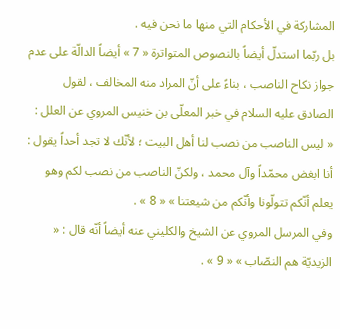المشاركة في الأحكام التي منها ما نحن فيه .
بل ربّما استدلّ أيضاً بالنصوص المتواترة « 7 » أيضاً الدالّة على عدم جواز نكاح الناصب ، بناءً على أنّ المراد منه المخالف ، لقول الصادق عليه السلام في خبر المعلّى بن خنيس المروي عن العلل : « ليس الناصب من نصب لنا أهل البيت ؛ لأنّك لا تجد أحداً يقول : أنا ابغض محمّداً وآل محمد ، ولكنّ الناصب من نصب لكم وهو يعلم أنّكم تتولّونا وأنّكم من شيعتنا » « 8 » .
وفي المرسل المروي عن الشيخ والكليني عنه أيضاً أنّه قال : « الزيديّة هم النصّاب » « 9 » .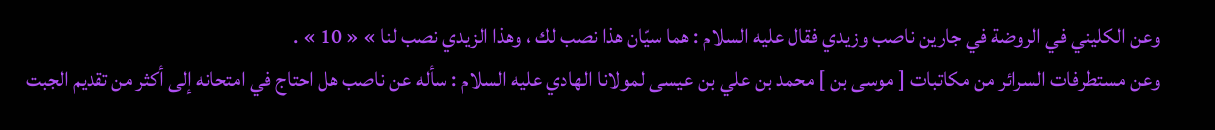وعن الكليني في الروضة في جارين ناصب وزيدي فقال عليه السلام : هما سيّان هذا نصب لك ، وهذا الزيدي نصب لنا » « 10 » .
وعن مستطرفات السرائر من مكاتبات [ موسى بن ] محمد بن علي بن عيسى لمولانا الهادي عليه السلام : سأله عن ناصب هل احتاج في امتحانه إلى أكثر من تقديم الجبت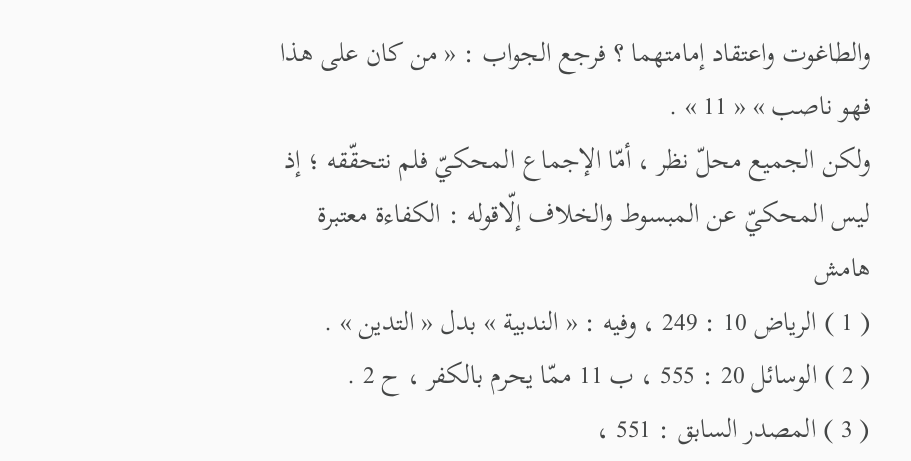والطاغوت واعتقاد إمامتهما ؟ فرجع الجواب : « من كان على هذا فهو ناصب » « 11 » .
ولكن الجميع محلّ نظر ، أمّا الإجماع المحكيّ فلم نتحقّقه ؛ إذ ليس المحكيّ عن المبسوط والخلاف إلّاقوله : الكفاءة معتبرة
هامش
( 1 ) الرياض 10 : 249 ، وفيه : « الندبية » بدل « التدين » .
( 2 ) الوسائل 20 : 555 ، ب 11 ممّا يحرم بالكفر ، ح 2 .
( 3 ) المصدر السابق : 551 ،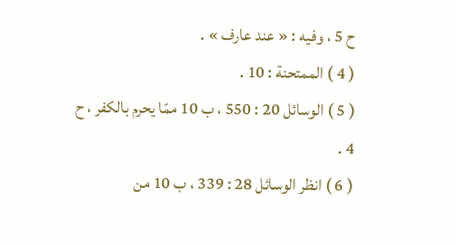ح 5 ، وفيه : « عند عارف » .
( 4 ) الممتحنة : 10 .
( 5 ) الوسائل 20 : 550 ، ب 10 ممّا يحرم بالكفر ، ح 4 .
( 6 ) انظر الوسائل 28 : 339 ، ب 10 من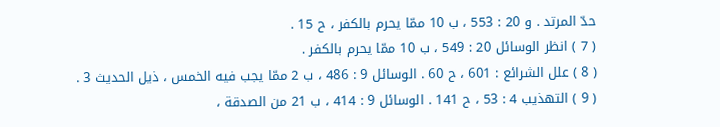حدّ المرتد . و 20 : 553 ، ب 10 ممّا يحرم بالكفر ، ح 15 .
( 7 ) انظر الوسائل 20 : 549 ، ب 10 ممّا يحرم بالكفر .
( 8 ) علل الشرائع : 601 ، ح 60 . الوسائل 9 : 486 ، ب 2 ممّا يجب فيه الخمس ، ذيل الحديث 3 .
( 9 ) التهذيب 4 : 53 ، ح 141 . الوسائل 9 : 414 ، ب 21 من الصدقة ،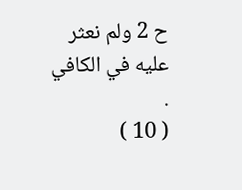ح 2 ولم نعثر عليه في الكافي .
( 10 )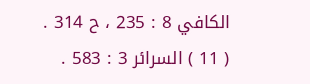الكافي 8 : 235 ، ح 314 .
( 11 ) السرائر 3 : 583 .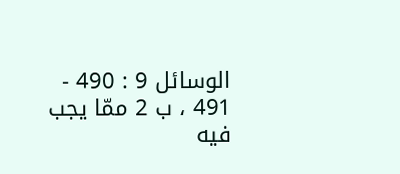الوسائل 9 : 490 - 491 ، ب 2 ممّا يجب فيه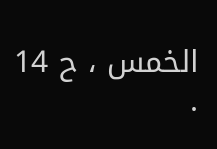الخمس ، ح 14 .